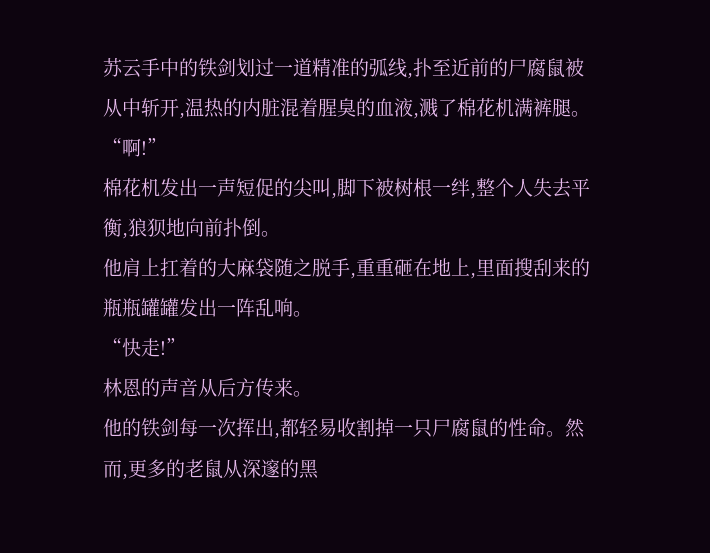苏云手中的铁剑划过一道精准的弧线,扑至近前的尸腐鼠被从中斩开,温热的内脏混着腥臭的血液,溅了棉花机满裤腿。
“啊!”
棉花机发出一声短促的尖叫,脚下被树根一绊,整个人失去平衡,狼狈地向前扑倒。
他肩上扛着的大麻袋随之脱手,重重砸在地上,里面搜刮来的瓶瓶罐罐发出一阵乱响。
“快走!”
林恩的声音从后方传来。
他的铁剑每一次挥出,都轻易收割掉一只尸腐鼠的性命。然而,更多的老鼠从深邃的黑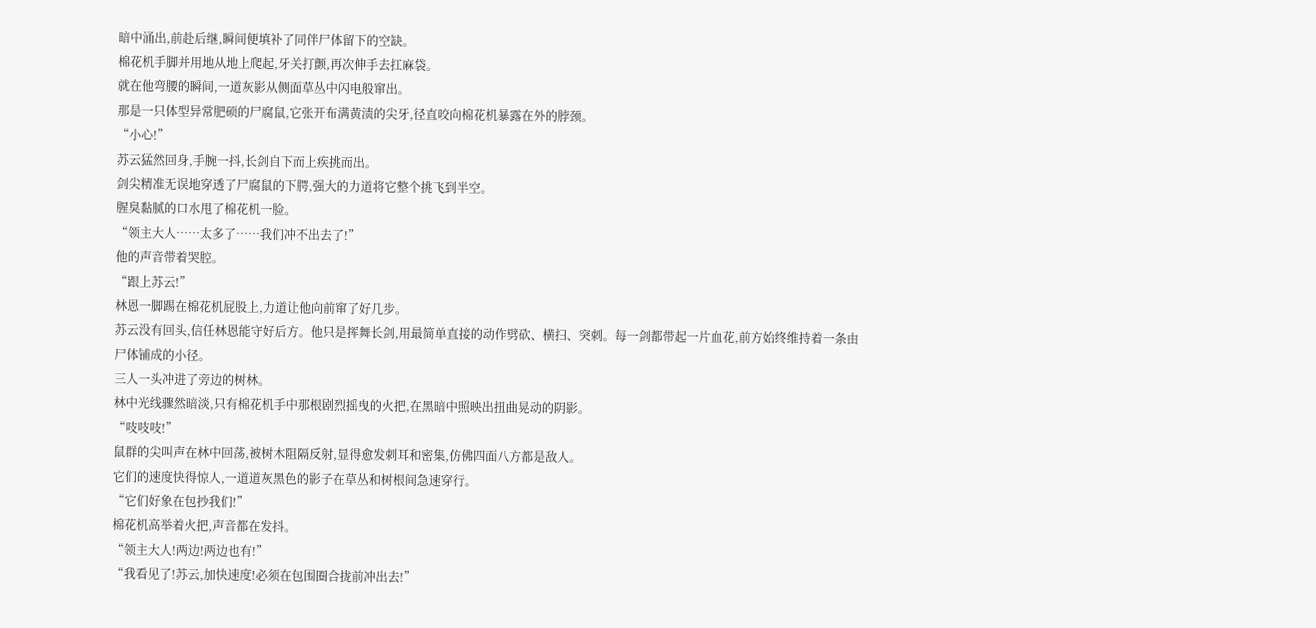暗中涌出,前赴后继,瞬间便填补了同伴尸体留下的空缺。
棉花机手脚并用地从地上爬起,牙关打颤,再次伸手去扛麻袋。
就在他弯腰的瞬间,一道灰影从侧面草丛中闪电般窜出。
那是一只体型异常肥硕的尸腐鼠,它张开布满黄渍的尖牙,径直咬向棉花机暴露在外的脖颈。
“小心!”
苏云猛然回身,手腕一抖,长剑自下而上疾挑而出。
剑尖精准无误地穿透了尸腐鼠的下腭,强大的力道将它整个挑飞到半空。
腥臭黏腻的口水甩了棉花机一脸。
“领主大人……太多了……我们冲不出去了!”
他的声音带着哭腔。
“跟上苏云!”
林恩一脚踢在棉花机屁股上,力道让他向前窜了好几步。
苏云没有回头,信任林恩能守好后方。他只是挥舞长剑,用最简单直接的动作劈砍、横扫、突刺。每一剑都带起一片血花,前方始终维持着一条由尸体铺成的小径。
三人一头冲进了旁边的树林。
林中光线骤然暗淡,只有棉花机手中那根剧烈摇曳的火把,在黑暗中照映出扭曲晃动的阴影。
“吱吱吱!”
鼠群的尖叫声在林中回荡,被树木阻隔反射,显得愈发刺耳和密集,仿佛四面八方都是敌人。
它们的速度快得惊人,一道道灰黑色的影子在草丛和树根间急速穿行。
“它们好象在包抄我们!”
棉花机高举着火把,声音都在发抖。
“领主大人!两边!两边也有!”
“我看见了!苏云,加快速度!必须在包围圈合拢前冲出去!”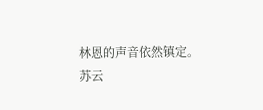林恩的声音依然镇定。
苏云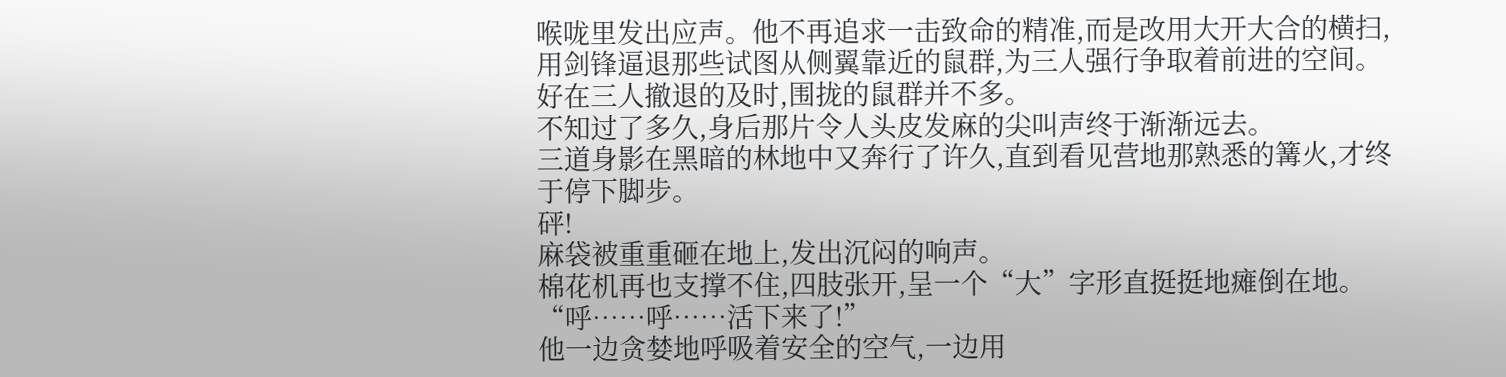喉咙里发出应声。他不再追求一击致命的精准,而是改用大开大合的横扫,用剑锋逼退那些试图从侧翼靠近的鼠群,为三人强行争取着前进的空间。
好在三人撤退的及时,围拢的鼠群并不多。
不知过了多久,身后那片令人头皮发麻的尖叫声终于渐渐远去。
三道身影在黑暗的林地中又奔行了许久,直到看见营地那熟悉的篝火,才终于停下脚步。
砰!
麻袋被重重砸在地上,发出沉闷的响声。
棉花机再也支撑不住,四肢张开,呈一个“大”字形直挺挺地瘫倒在地。
“呼……呼……活下来了!”
他一边贪婪地呼吸着安全的空气,一边用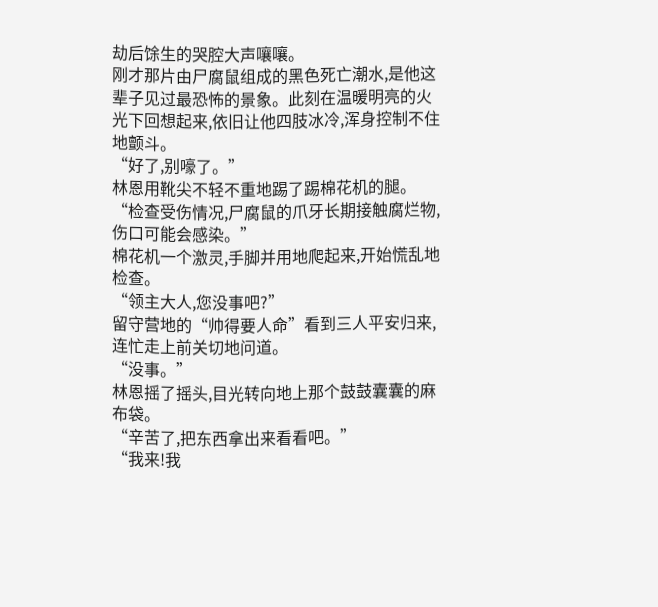劫后馀生的哭腔大声嚷嚷。
刚才那片由尸腐鼠组成的黑色死亡潮水,是他这辈子见过最恐怖的景象。此刻在温暖明亮的火光下回想起来,依旧让他四肢冰冷,浑身控制不住地颤斗。
“好了,别嚎了。”
林恩用靴尖不轻不重地踢了踢棉花机的腿。
“检查受伤情况,尸腐鼠的爪牙长期接触腐烂物,伤口可能会感染。”
棉花机一个激灵,手脚并用地爬起来,开始慌乱地检查。
“领主大人,您没事吧?”
留守营地的“帅得要人命”看到三人平安归来,连忙走上前关切地问道。
“没事。”
林恩摇了摇头,目光转向地上那个鼓鼓囊囊的麻布袋。
“辛苦了,把东西拿出来看看吧。”
“我来!我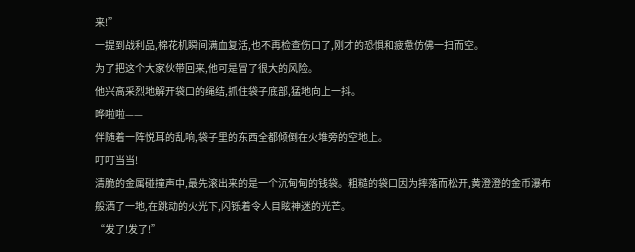来!”
一提到战利品,棉花机瞬间满血复活,也不再检查伤口了,刚才的恐惧和疲惫仿佛一扫而空。
为了把这个大家伙带回来,他可是冒了很大的风险。
他兴高采烈地解开袋口的绳结,抓住袋子底部,猛地向上一抖。
哗啦啦——
伴随着一阵悦耳的乱响,袋子里的东西全都倾倒在火堆旁的空地上。
叮叮当当!
清脆的金属碰撞声中,最先滚出来的是一个沉甸甸的钱袋。粗糙的袋口因为摔落而松开,黄澄澄的金币瀑布般洒了一地,在跳动的火光下,闪铄着令人目眩神迷的光芒。
“发了!发了!”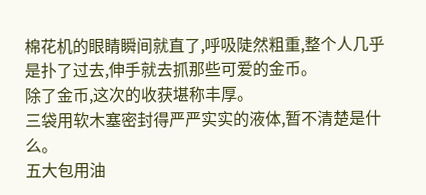棉花机的眼睛瞬间就直了,呼吸陡然粗重,整个人几乎是扑了过去,伸手就去抓那些可爱的金币。
除了金币,这次的收获堪称丰厚。
三袋用软木塞密封得严严实实的液体,暂不清楚是什么。
五大包用油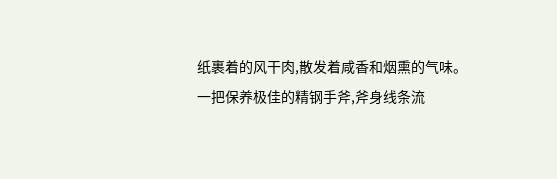纸裹着的风干肉,散发着咸香和烟熏的气味。
一把保养极佳的精钢手斧,斧身线条流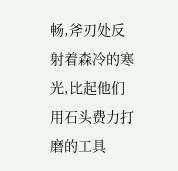畅,斧刃处反射着森冷的寒光,比起他们用石头费力打磨的工具